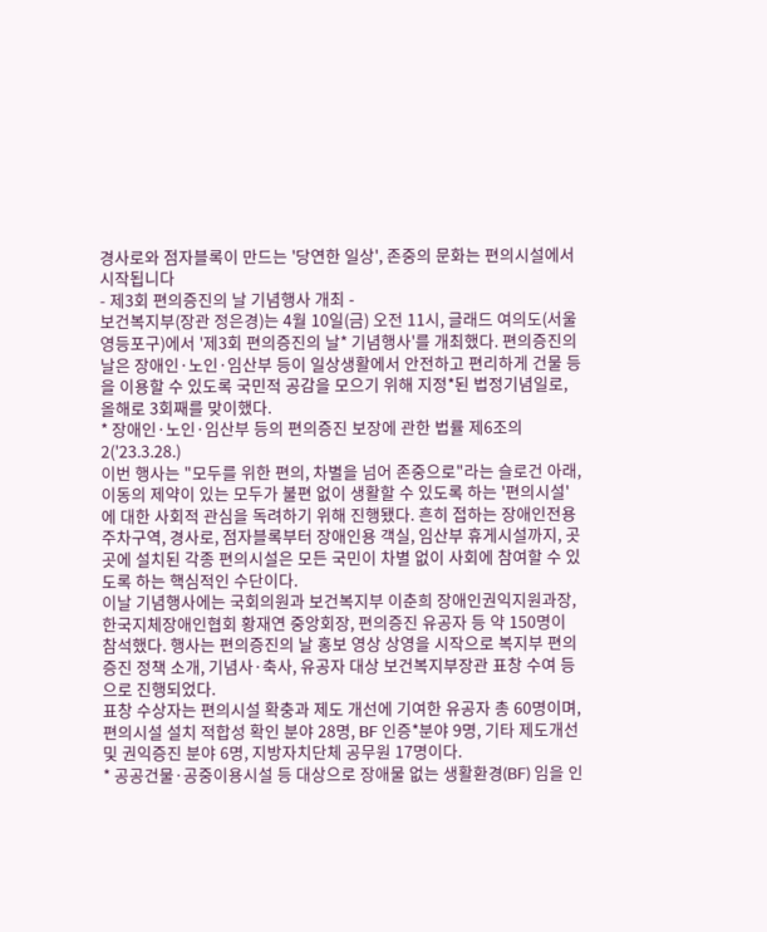경사로와 점자블록이 만드는 '당연한 일상', 존중의 문화는 편의시설에서 시작됩니다
- 제3회 편의증진의 날 기념행사 개최 -
보건복지부(장관 정은경)는 4월 10일(금) 오전 11시, 글래드 여의도(서울 영등포구)에서 '제3회 편의증진의 날* 기념행사'를 개최했다. 편의증진의 날은 장애인·노인·임산부 등이 일상생활에서 안전하고 편리하게 건물 등을 이용할 수 있도록 국민적 공감을 모으기 위해 지정*된 법정기념일로, 올해로 3회째를 맞이했다.
* 장애인·노인·임산부 등의 편의증진 보장에 관한 법률 제6조의2('23.3.28.)
이번 행사는 "모두를 위한 편의, 차별을 넘어 존중으로"라는 슬로건 아래, 이동의 제약이 있는 모두가 불편 없이 생활할 수 있도록 하는 '편의시설'에 대한 사회적 관심을 독려하기 위해 진행됐다. 흔히 접하는 장애인전용 주차구역, 경사로, 점자블록부터 장애인용 객실, 임산부 휴게시설까지, 곳곳에 설치된 각종 편의시설은 모든 국민이 차별 없이 사회에 참여할 수 있도록 하는 핵심적인 수단이다.
이날 기념행사에는 국회의원과 보건복지부 이춘희 장애인권익지원과장, 한국지체장애인협회 황재연 중앙회장, 편의증진 유공자 등 약 150명이 참석했다. 행사는 편의증진의 날 홍보 영상 상영을 시작으로 복지부 편의증진 정책 소개, 기념사·축사, 유공자 대상 보건복지부장관 표창 수여 등으로 진행되었다.
표창 수상자는 편의시설 확충과 제도 개선에 기여한 유공자 총 60명이며, 편의시설 설치 적합성 확인 분야 28명, BF 인증*분야 9명, 기타 제도개선 및 권익증진 분야 6명, 지방자치단체 공무원 17명이다.
* 공공건물·공중이용시설 등 대상으로 장애물 없는 생활환경(BF) 임을 인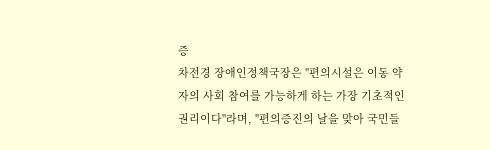증
차전경 장애인정책국장은 "편의시설은 이동 약자의 사회 참여를 가능하게 하는 가장 기초적인 권리이다"라며, "편의증진의 날을 맞아 국민들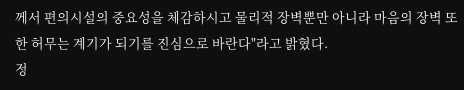께서 편의시설의 중요성을 체감하시고 물리적 장벽뿐만 아니라 마음의 장벽 또한 허무는 계기가 되기를 진심으로 바란다"라고 밝혔다.
정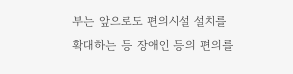부는 앞으로도 편의시설 설치를 확대하는 등 장애인 등의 편의를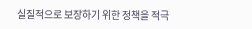실질적으로 보장하기 위한 정책을 적극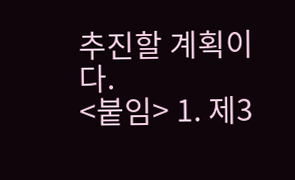추진할 계획이다.
<붙임> 1. 제3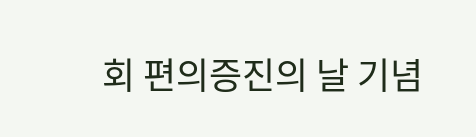회 편의증진의 날 기념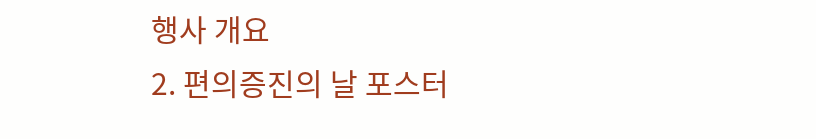행사 개요
2. 편의증진의 날 포스터